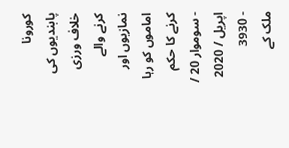کورونا پابندیوں کی خلاف ورزی کرنے والے نمازیوں اور اماموں کو رہا کرنے کا حکم
- سوموار 20 / اپریل / 2020
- 3930
ملک کے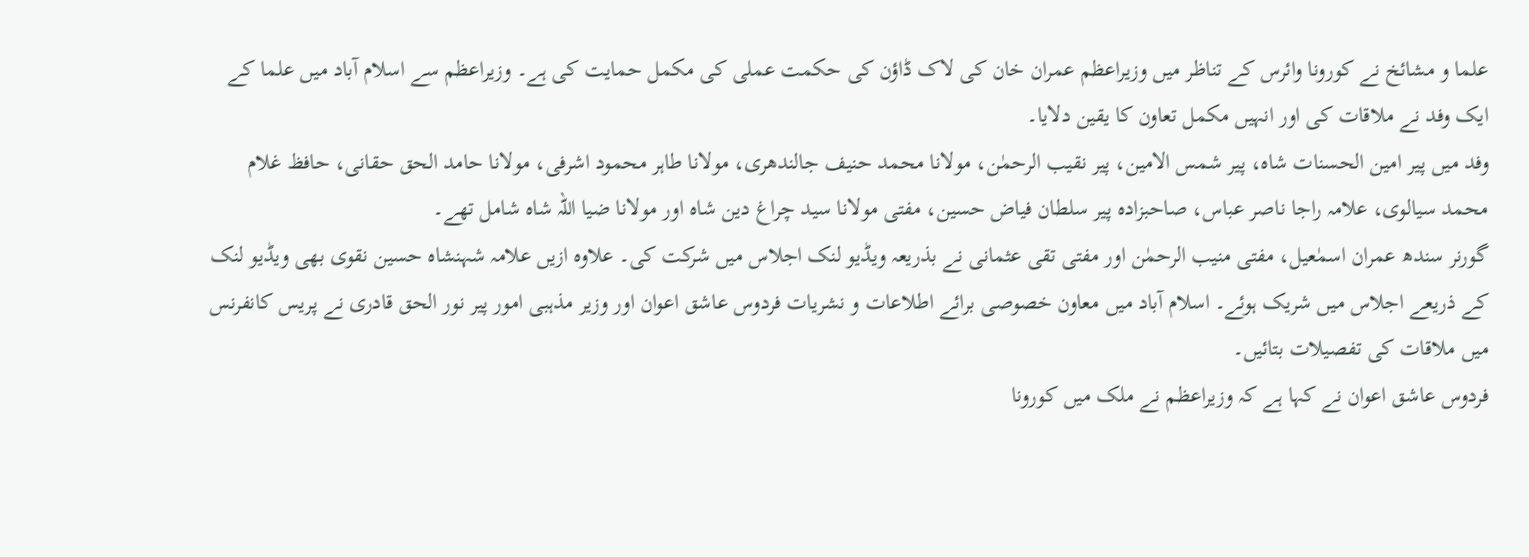علما و مشائخ نے کورونا وائرس کے تناظر میں وزیراعظم عمران خان کی لاک ڈاؤن کی حکمت عملی کی مکمل حمایت کی ہے۔ وزیراعظم سے اسلام آباد میں علما کے ایک وفد نے ملاقات کی اور انہیں مکمل تعاون کا یقین دلایا۔
وفد میں پیر امین الحسنات شاہ، پیر شمس الامین، پیر نقیب الرحمٰن، مولانا محمد حنیف جالندھری، مولانا طاہر محمود اشرفی، مولانا حامد الحق حقانی، حافظ غلام محمد سیالوی، علامہ راجا ناصر عباس، صاحبزادہ پیر سلطان فیاض حسین، مفتی مولانا سید چراغ دین شاہ اور مولانا ضیا اللہ شاہ شامل تھے۔
گورنر سندھ عمران اسمٰعیل، مفتی منیب الرحمٰن اور مفتی تقی عثمانی نے بذریعہ ویڈیو لنک اجلاس میں شرکت کی۔ علاوہ ازیں علامہ شہنشاہ حسین نقوی بھی ویڈیو لنک کے ذریعے اجلاس میں شریک ہوئے۔ اسلام آباد میں معاون خصوصی برائے اطلاعات و نشریات فردوس عاشق اعوان اور وزیر مذہبی امور پیر نور الحق قادری نے پریس کانفرنس میں ملاقات کی تفصیلات بتائیں۔
فردوس عاشق اعوان نے کہا ہے کہ وزیراعظم نے ملک میں کورونا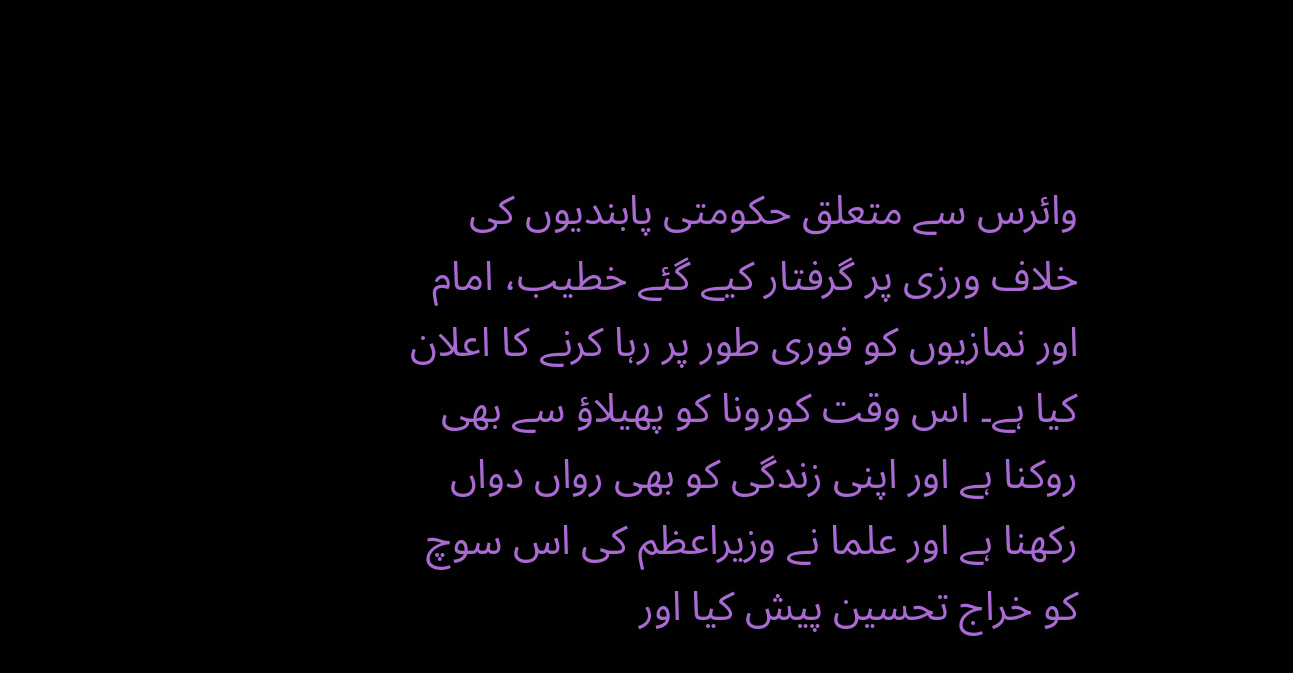وائرس سے متعلق حکومتی پابندیوں کی خلاف ورزی پر گرفتار کیے گئے خطیب، امام اور نمازیوں کو فوری طور پر رہا کرنے کا اعلان کیا ہے۔ اس وقت کورونا کو پھیلاؤ سے بھی روکنا ہے اور اپنی زندگی کو بھی رواں دواں رکھنا ہے اور علما نے وزیراعظم کی اس سوچ کو خراج تحسین پیش کیا اور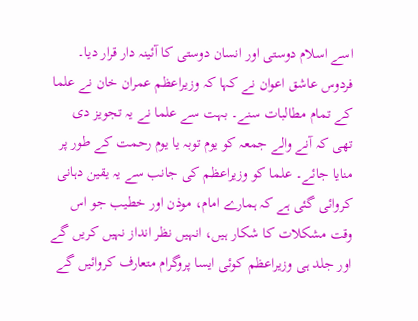اسے اسلام دوستی اور انسان دوستی کا آئینہ دار قرار دیا۔
فردوس عاشق اعوان نے کہا کہ وزیراعظم عمران خان نے علما کے تمام مطالبات سنے۔ بہت سے علما نے یہ تجویز دی تھی کہ آنے والے جمعہ کو یوم توبہ یا یوم رحمت کے طور پر منایا جائے۔ علما کو وزیراعظم کی جانب سے یہ یقین دہانی کروائی گئی ہے کہ ہمارے امام، موذن اور خطیب جو اس وقت مشکلات کا شکار ہیں، انہیں نظر انداز نہیں کریں گے اور جلد ہی وزیراعظم کوئی ایسا پروگرام متعارف کروائیں گے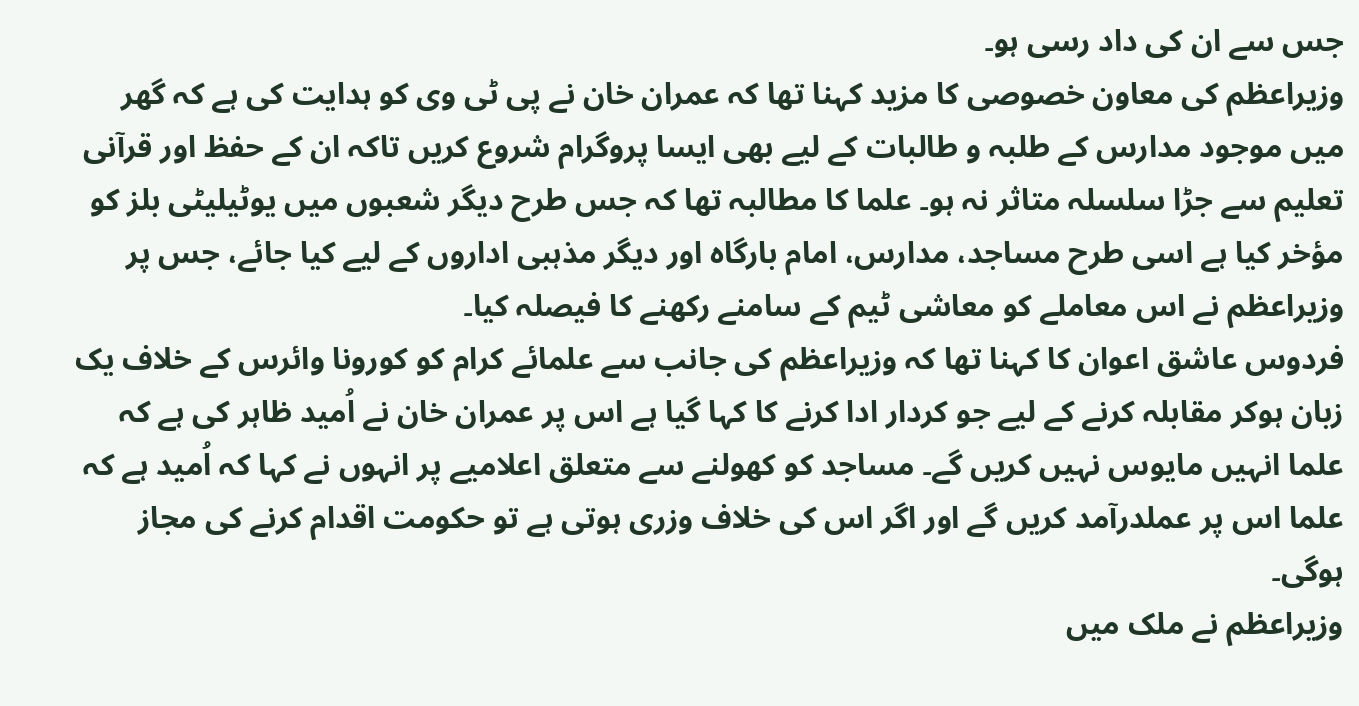جس سے ان کی داد رسی ہو۔
وزیراعظم کی معاون خصوصی کا مزید کہنا تھا کہ عمران خان نے پی ٹی وی کو ہدایت کی ہے کہ گھر میں موجود مدارس کے طلبہ و طالبات کے لیے بھی ایسا پروگرام شروع کریں تاکہ ان کے حفظ اور قرآنی تعلیم سے جڑا سلسلہ متاثر نہ ہو۔ علما کا مطالبہ تھا کہ جس طرح دیگر شعبوں میں یوٹیلیٹی بلز کو مؤخر کیا ہے اسی طرح مساجد، مدارس، امام بارگاہ اور دیگر مذہبی اداروں کے لیے کیا جائے، جس پر وزیراعظم نے اس معاملے کو معاشی ٹیم کے سامنے رکھنے کا فیصلہ کیا۔
فردوس عاشق اعوان کا کہنا تھا کہ وزیراعظم کی جانب سے علمائے کرام کو کورونا وائرس کے خلاف یک زبان ہوکر مقابلہ کرنے کے لیے جو کردار ادا کرنے کا کہا گیا ہے اس پر عمران خان نے اُمید ظاہر کی ہے کہ علما انہیں مایوس نہیں کریں گے۔ مساجد کو کھولنے سے متعلق اعلامیے پر انہوں نے کہا کہ اُمید ہے کہ علما اس پر عملدرآمد کریں گے اور اگر اس کی خلاف وزری ہوتی ہے تو حکومت اقدام کرنے کی مجاز ہوگی۔
وزیراعظم نے ملک میں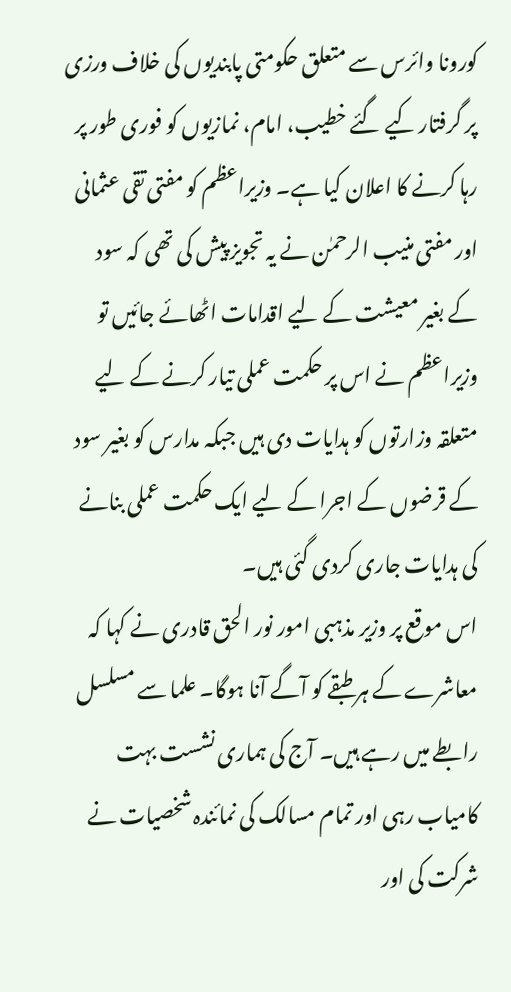کورونا وائرس سے متعلق حکومتی پابندیوں کی خلاف ورزی پر گرفتار کیے گئے خطیب، امام، نمازیوں کو فوری طور پر رہا کرنے کا اعلان کیا ہے۔ وزیراعظم کو مفتی تقی عثمانی اور مفتی منیب الرحمٰن نے یہ تجویز پیش کی تھی کہ سود کے بغیر معیشت کے لیے اقدامات اٹھائے جائیں تو وزیراعظم نے اس پر حکمت عملی تیار کرنے کے لیے متعلقہ وزارتوں کو ہدایات دی ہیں جبکہ مدارس کو بغیر سود کے قرضوں کے اجرا کے لیے ایک حکمت عملی بنانے کی ہدایات جاری کردی گئی ہیں۔
اس موقع پر وزیر مذہبی امور نور الحق قادری نے کہا کہ معاشرے کے ہر طبقے کو آگے آنا ہوگا۔ علما سے مسلسل رابطے میں رہے ہیں۔ آج کی ہماری نشست بہت کامیاب رہی اور تمام مسالک کی نمائندہ شخصیات نے شرکت کی اور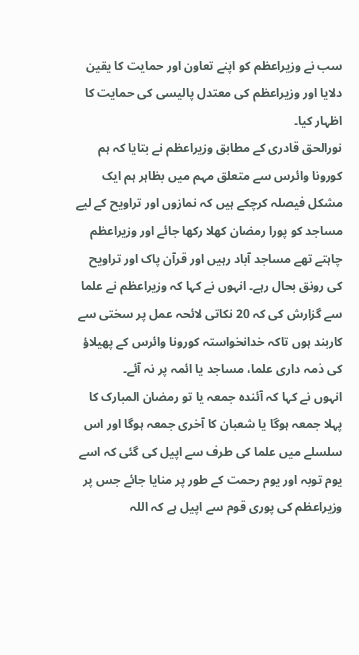سب نے وزیراعظم کو اپنے تعاون اور حمایت کا یقین دلایا اور وزیراعظم کی معتدل پالیسی کی حمایت کا اظہار کیا۔
نورالحق قادری کے مطابق وزیراعظم نے بتایا کہ ہم کورونا وائرس سے متعلق مہم میں بظاہر ہم ایک مشکل فیصلہ کرچکے ہیں کہ نمازوں اور تراویح کے لیے مساجد کو پورا رمضان کھلا رکھا جائے اور وزیراعظم چاہتے تھے مساجد آباد رہیں اور قرآن پاک اور تراویح کی رونق بحال رہے۔ انہوں نے کہا کہ وزیراعظم نے علما سے گزارش کی کہ 20 نکاتی لائحہ عمل پر سختی سے کاربند ہوں تاکہ خدانخواستہ کورونا وائرس کے پھیلاؤ کی ذمہ داری علما، مساجد یا ائمہ پر نہ آئے۔
انہوں نے کہا کہ آئندہ جمعہ یا تو رمضان المبارک کا پہلا جمعہ ہوگا یا شعبان کا آخری جمعہ ہوگا اور اس سلسلے میں علما کی طرف سے اپیل کی گئی کہ اسے یوم توبہ اور یوم رحمت کے طور پر منایا جائے جس پر وزیراعظم کی پوری قوم سے اپیل ہے کہ اللہ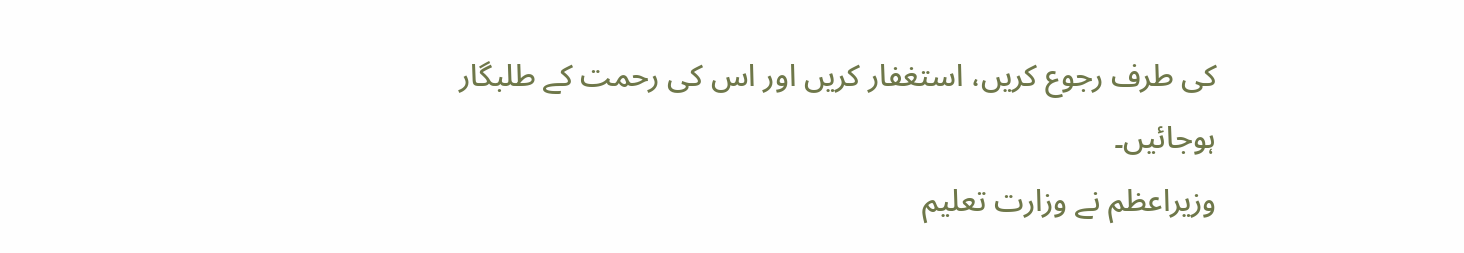کی طرف رجوع کریں، استغفار کریں اور اس کی رحمت کے طلبگار ہوجائیں۔
وزیراعظم نے وزارت تعلیم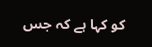کو کہا ہے کہ جس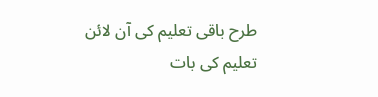طرح باقی تعلیم کی آن لائن تعلیم کی بات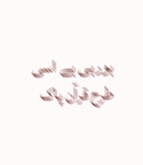ہورہی ہے اسی طرح قرآن پاک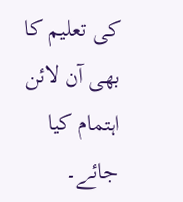کی تعلیم کا بھی آن لائن اہتمام کیا جائے۔